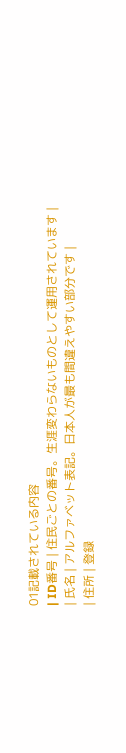01記載されている内容
| ID番号 | 住民ごとの番号。生涯変わらないものとして運用されています |
| 氏名 | アルファベット表記。日本人が最も間違えやすい部分です |
| 住所 | 登録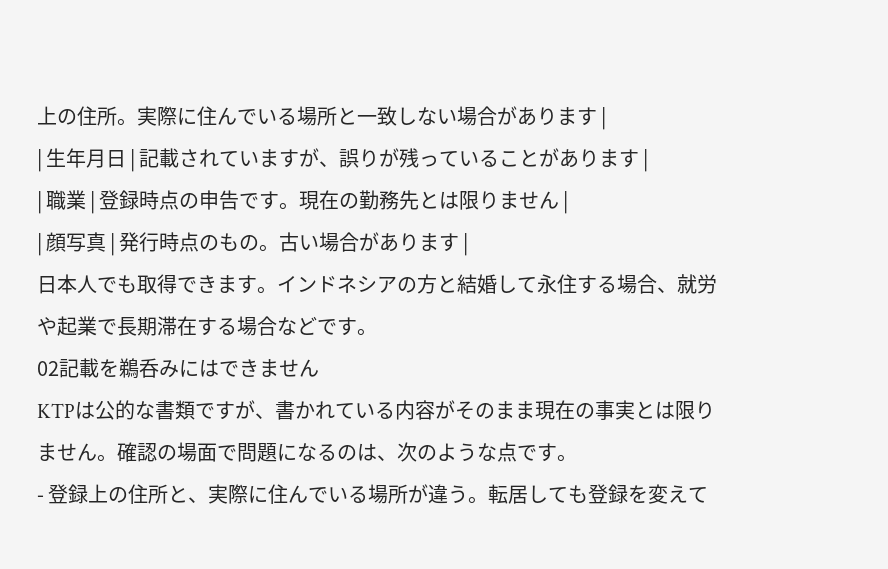上の住所。実際に住んでいる場所と一致しない場合があります |
| 生年月日 | 記載されていますが、誤りが残っていることがあります |
| 職業 | 登録時点の申告です。現在の勤務先とは限りません |
| 顔写真 | 発行時点のもの。古い場合があります |
日本人でも取得できます。インドネシアの方と結婚して永住する場合、就労や起業で長期滞在する場合などです。
02記載を鵜呑みにはできません
KTPは公的な書類ですが、書かれている内容がそのまま現在の事実とは限りません。確認の場面で問題になるのは、次のような点です。
- 登録上の住所と、実際に住んでいる場所が違う。転居しても登録を変えて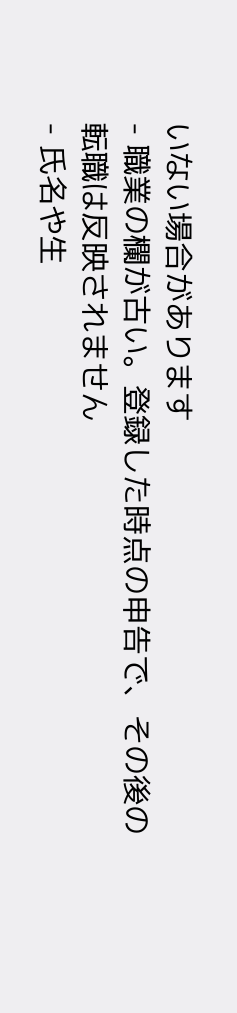いない場合があります
- 職業の欄が古い。登録した時点の申告で、その後の転職は反映されません
- 氏名や生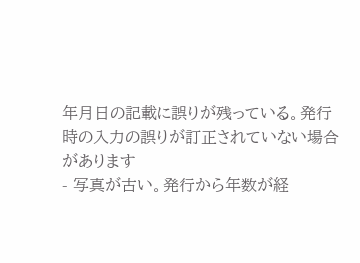年月日の記載に誤りが残っている。発行時の入力の誤りが訂正されていない場合があります
- 写真が古い。発行から年数が経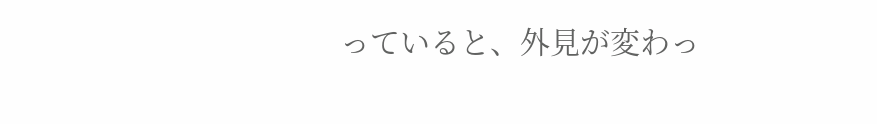っていると、外見が変わっ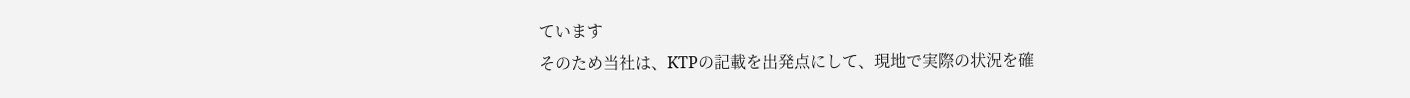ています
そのため当社は、KTPの記載を出発点にして、現地で実際の状況を確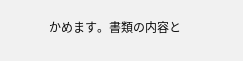かめます。書類の内容と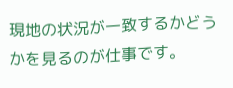現地の状況が一致するかどうかを見るのが仕事です。